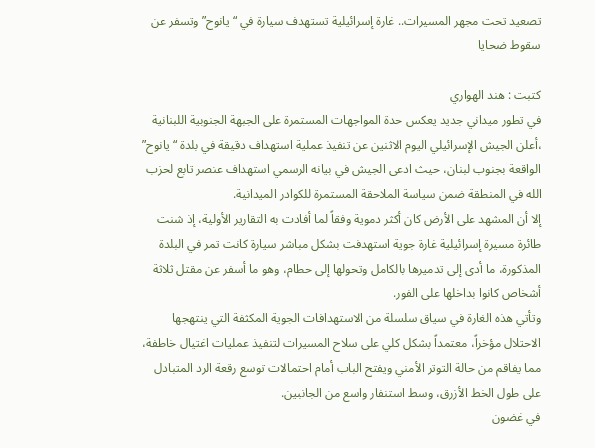تصعيد تحت مجهر المسيرات.. غارة إسرائيلية تستهدف سيارة في “يانوح” وتسفر عن سقوط ضحايا

كتبت : هند الهواري
في تطور ميداني جديد يعكس حدة المواجهات المستمرة على الجبهة الجنوبية اللبنانية ،أعلن الجيش الإسرائيلي اليوم الاثنين عن تنفيذ عملية استهداف دقيقة في بلدة “يانوح” الواقعة بجنوب لبنان، حيث ادعى الجيش في بيانه الرسمي استهداف عنصر تابع لحزب الله في المنطقة ضمن سياسة الملاحقة المستمرة للكوادر الميدانية.
إلا أن المشهد على الأرض كان أكثر دموية وفقاً لما أفادت به التقارير الأولية، إذ شنت طائرة مسيرة إسرائيلية غارة جوية استهدفت بشكل مباشر سيارة كانت تمر في البلدة المذكورة، ما أدى إلى تدميرها بالكامل وتحولها إلى حطام، وهو ما أسفر عن مقتل ثلاثة أشخاص كانوا بداخلها على الفور.
وتأتي هذه الغارة في سياق سلسلة من الاستهدافات الجوية المكثفة التي ينتهجها الاحتلال مؤخراً، معتمداً بشكل كلي على سلاح المسيرات لتنفيذ عمليات اغتيال خاطفة، مما يفاقم من حالة التوتر الأمني ويفتح الباب أمام احتمالات توسع رقعة الرد المتبادل على طول الخط الأزرق، وسط استنفار واسع من الجانبين.
في غضون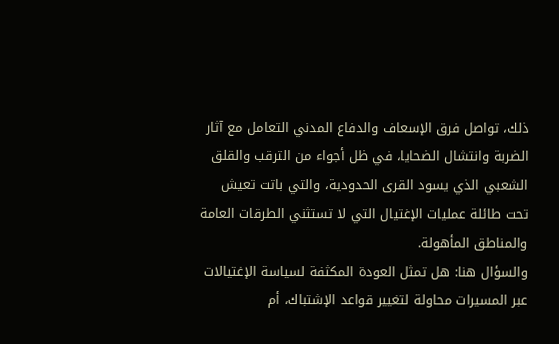ذلك، تواصل فرق الإسعاف والدفاع المدني التعامل مع آثار الضربة وانتشال الضحايا، في ظل أجواء من الترقب والقلق الشعبي الذي يسود القرى الحدودية، والتي باتت تعيش تحت طائلة عمليات الإغتيال التي لا تستثني الطرقات العامة والمناطق المأهولة.
والسؤال هنا: هل تمثل العودة المكثفة لسياسة الإغتيالات عبر المسيرات محاولة لتغيير قواعد الإشتباك، أم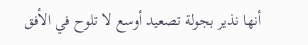أنها نذير بجولة تصعيد أوسع لا تلوح في الأفق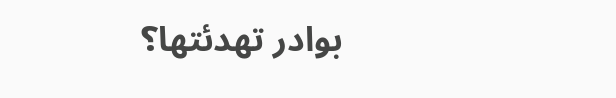بوادر تهدئتها؟